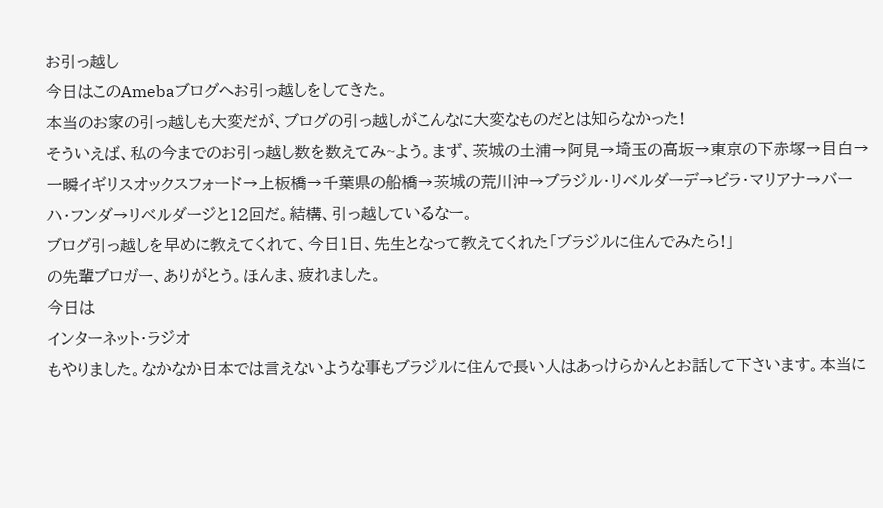お引っ越し
今日はこのAmebaブログへお引っ越しをしてきた。
本当のお家の引っ越しも大変だが、ブログの引っ越しがこんなに大変なものだとは知らなかった!
そういえば、私の今までのお引っ越し数を数えてみ~よう。まず、茨城の土浦→阿見→埼玉の高坂→東京の下赤塚→目白→一瞬イギリスオックスフォード→上板橋→千葉県の船橋→茨城の荒川沖→ブラジル・リベルダーデ→ビラ・マリアナ→バーハ・フンダ→リベルダージと12回だ。結構、引っ越しているなー。
ブログ引っ越しを早めに教えてくれて、今日1日、先生となって教えてくれた「ブラジルに住んでみたら!」
の先輩ブロガー、ありがとう。ほんま、疲れました。
今日は
インターネット・ラジオ
もやりました。なかなか日本では言えないような事もブラジルに住んで長い人はあっけらかんとお話して下さいます。本当に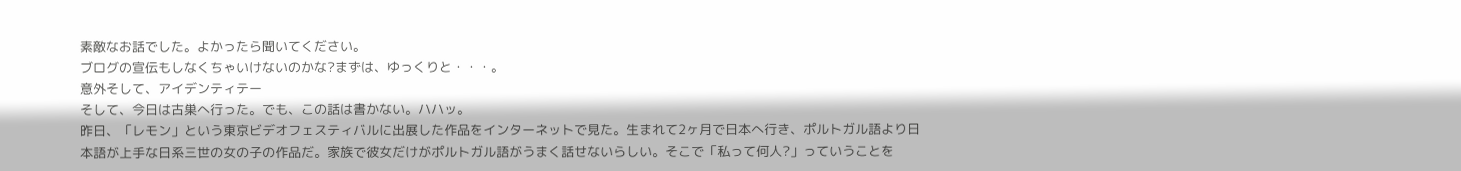素敵なお話でした。よかったら聞いてください。
ブログの宣伝もしなくちゃいけないのかな?まずは、ゆっくりと・・・。
意外そして、アイデンティテー
そして、今日は古巣へ行った。でも、この話は書かない。ハハッ。
昨日、「レモン」という東京ビデオフェスティバルに出展した作品をインターネットで見た。生まれて2ヶ月で日本へ行き、ポルトガル語より日本語が上手な日系三世の女の子の作品だ。家族で彼女だけがポルトガル語がうまく話せないらしい。そこで「私って何人?」っていうことを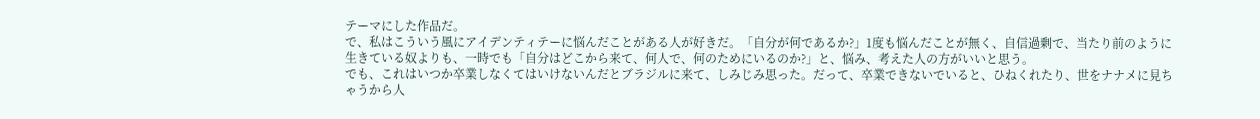テーマにした作品だ。
で、私はこういう風にアイデンティテーに悩んだことがある人が好きだ。「自分が何であるか?」1度も悩んだことが無く、自信過剰で、当たり前のように生きている奴よりも、一時でも「自分はどこから来て、何人で、何のためにいるのか?」と、悩み、考えた人の方がいいと思う。
でも、これはいつか卒業しなくてはいけないんだとブラジルに来て、しみじみ思った。だって、卒業できないでいると、ひねくれたり、世をナナメに見ちゃうから人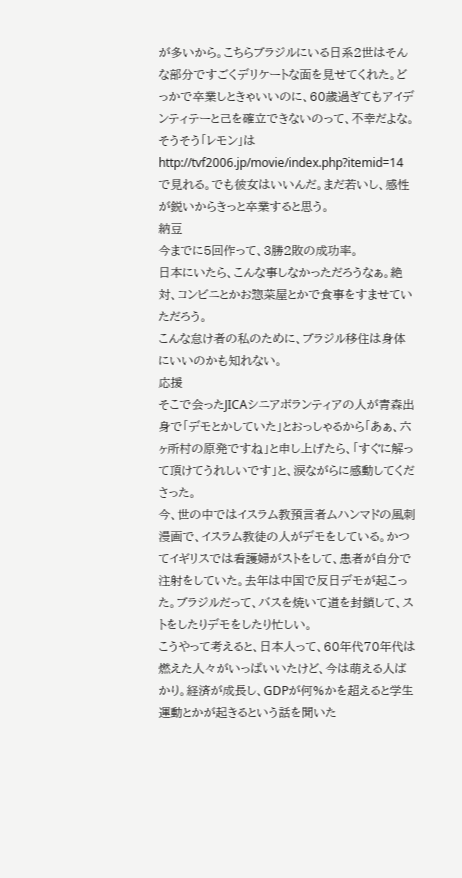が多いから。こちらブラジルにいる日系2世はそんな部分ですごくデリケートな面を見せてくれた。どっかで卒業しときゃいいのに、60歳過ぎてもアイデンティテーと己を確立できないのって、不幸だよな。
そうそう「レモン」は
http://tvf2006.jp/movie/index.php?itemid=14
で見れる。でも彼女はいいんだ。まだ若いし、感性が鋭いからきっと卒業すると思う。
納豆
今までに5回作って、3勝2敗の成功率。
日本にいたら、こんな事しなかっただろうなぁ。絶対、コンビニとかお惣菜屋とかで食事をすませていただろう。
こんな怠け者の私のために、ブラジル移住は身体にいいのかも知れない。
応援
そこで会ったJICAシニアボランティアの人が青森出身で「デモとかしていた」とおっしゃるから「あぁ、六ヶ所村の原発ですね」と申し上げたら、「すぐに解って頂けてうれしいです」と、涙ながらに感動してくださった。
今、世の中ではイスラム教預言者ムハンマドの風刺漫画で、イスラム教徒の人がデモをしている。かつてイギリスでは看護婦がストをして、患者が自分で注射をしていた。去年は中国で反日デモが起こった。ブラジルだって、バスを焼いて道を封鎖して、ストをしたりデモをしたり忙しい。
こうやって考えると、日本人って、60年代70年代は燃えた人々がいっぱいいたけど、今は萌える人ばかり。経済が成長し、GDPが何%かを超えると学生運動とかが起きるという話を聞いた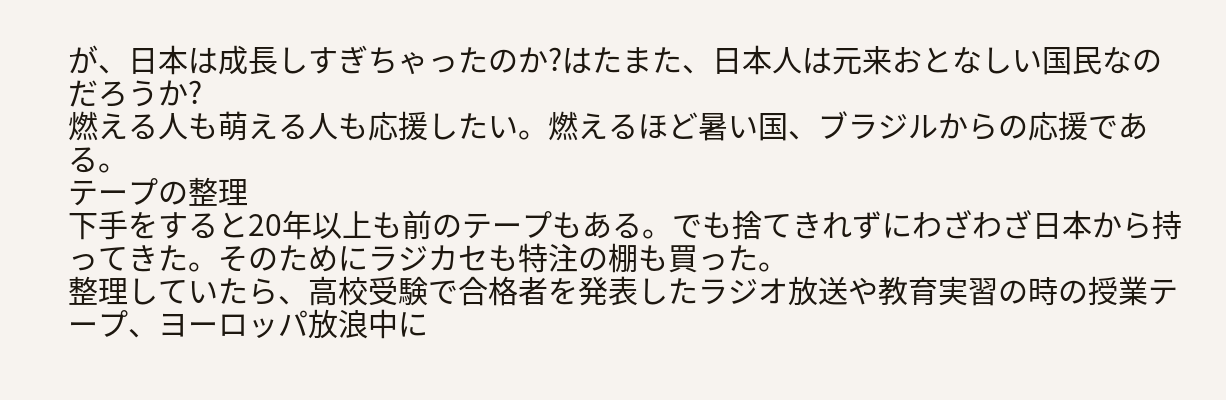が、日本は成長しすぎちゃったのか?はたまた、日本人は元来おとなしい国民なのだろうか?
燃える人も萌える人も応援したい。燃えるほど暑い国、ブラジルからの応援である。
テープの整理
下手をすると20年以上も前のテープもある。でも捨てきれずにわざわざ日本から持ってきた。そのためにラジカセも特注の棚も買った。
整理していたら、高校受験で合格者を発表したラジオ放送や教育実習の時の授業テープ、ヨーロッパ放浪中に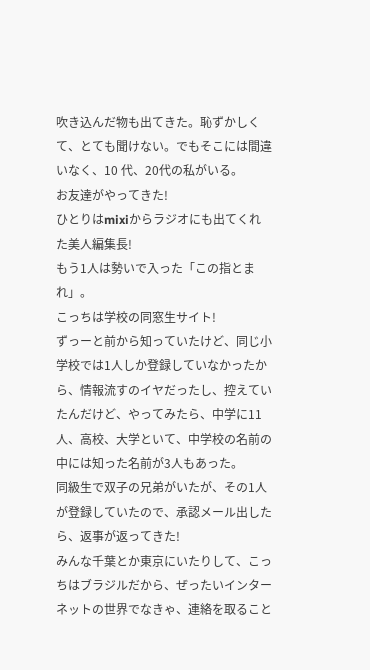吹き込んだ物も出てきた。恥ずかしくて、とても聞けない。でもそこには間違いなく、10 代、20代の私がいる。
お友達がやってきた!
ひとりはmixiからラジオにも出てくれた美人編集長!
もう1人は勢いで入った「この指とまれ」。
こっちは学校の同窓生サイト!
ずっーと前から知っていたけど、同じ小学校では1人しか登録していなかったから、情報流すのイヤだったし、控えていたんだけど、やってみたら、中学に11人、高校、大学といて、中学校の名前の中には知った名前が3人もあった。
同級生で双子の兄弟がいたが、その1人が登録していたので、承認メール出したら、返事が返ってきた!
みんな千葉とか東京にいたりして、こっちはブラジルだから、ぜったいインターネットの世界でなきゃ、連絡を取ること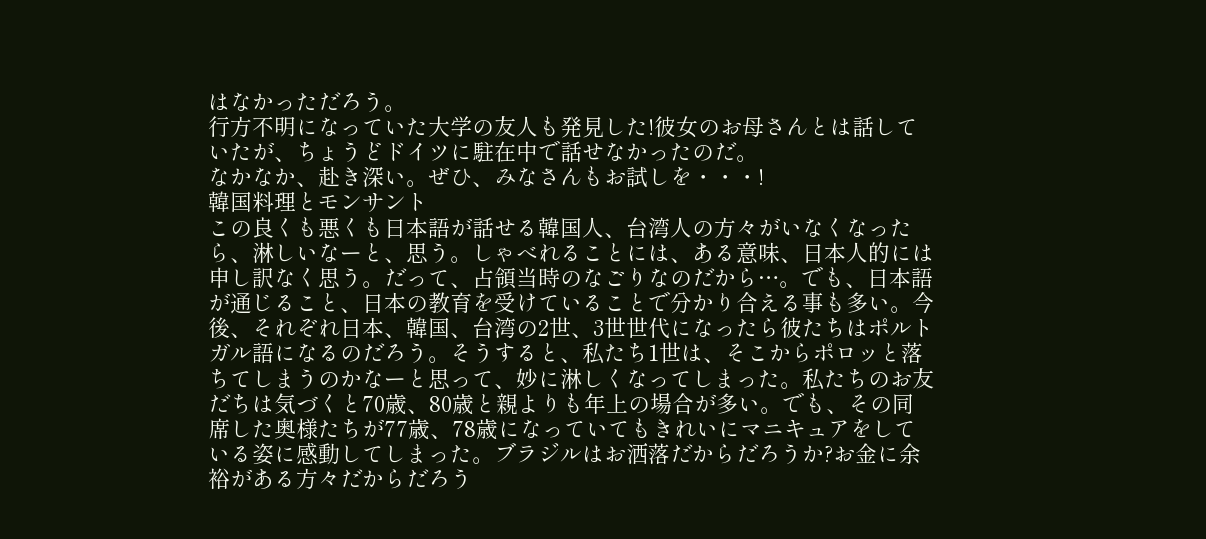はなかっただろう。
行方不明になっていた大学の友人も発見した!彼女のお母さんとは話していたが、ちょうどドイツに駐在中で話せなかったのだ。
なかなか、赴き深い。ぜひ、みなさんもお試しを・・・!
韓国料理とモンサント
この良くも悪くも日本語が話せる韓国人、台湾人の方々がいなくなったら、淋しいなーと、思う。しゃべれることには、ある意味、日本人的には申し訳なく思う。だって、占領当時のなごりなのだから…。でも、日本語が通じること、日本の教育を受けていることで分かり合える事も多い。今後、それぞれ日本、韓国、台湾の2世、3世世代になったら彼たちはポルトガル語になるのだろう。そうすると、私たち1世は、そこからポロッと落ちてしまうのかなーと思って、妙に淋しくなってしまった。私たちのお友だちは気づくと70歳、80歳と親よりも年上の場合が多い。でも、その同席した奥様たちが77歳、78歳になっていてもきれいにマニキュアをしている姿に感動してしまった。ブラジルはお洒落だからだろうか?お金に余裕がある方々だからだろう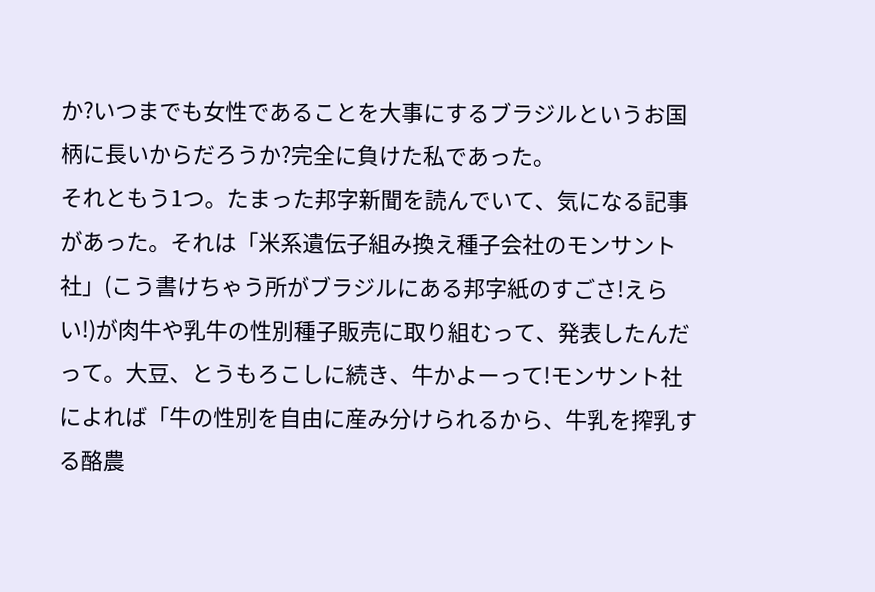か?いつまでも女性であることを大事にするブラジルというお国柄に長いからだろうか?完全に負けた私であった。
それともう1つ。たまった邦字新聞を読んでいて、気になる記事があった。それは「米系遺伝子組み換え種子会社のモンサント社」(こう書けちゃう所がブラジルにある邦字紙のすごさ!えらい!)が肉牛や乳牛の性別種子販売に取り組むって、発表したんだって。大豆、とうもろこしに続き、牛かよーって!モンサント社によれば「牛の性別を自由に産み分けられるから、牛乳を搾乳する酪農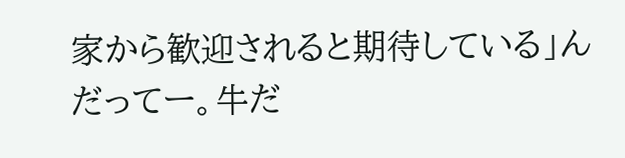家から歓迎されると期待している」んだってー。牛だ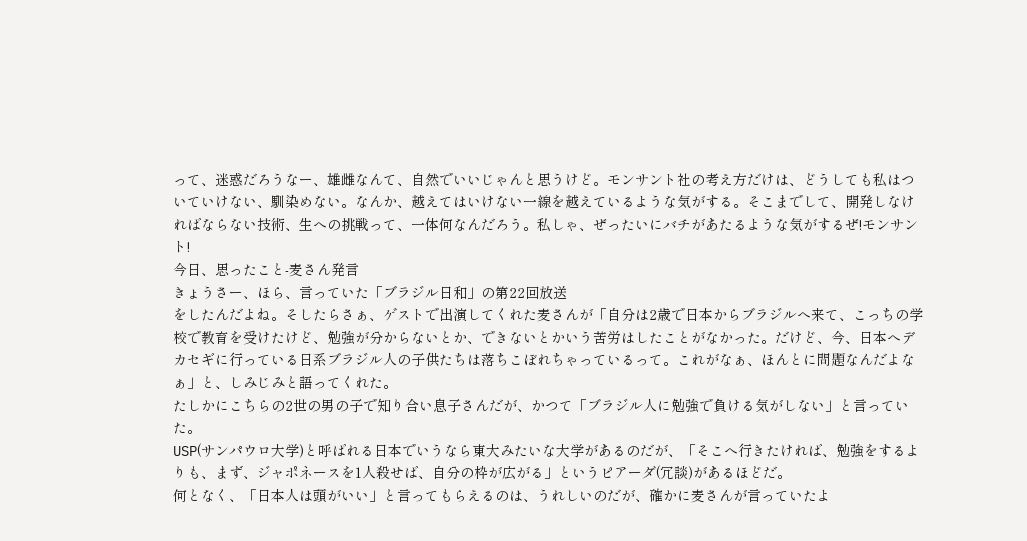って、迷惑だろうなー、雄雌なんて、自然でいいじゃんと思うけど。モンサント社の考え方だけは、どうしても私はついていけない、馴染めない。なんか、越えてはいけない一線を越えているような気がする。そこまでして、開発しなければならない技術、生への挑戦って、一体何なんだろう。私しゃ、ぜったいにバチがあたるような気がするぜ!モンサント!
今日、思ったこと-麦さん発言
きょうさー、ほら、言っていた「ブラジル日和」の第22回放送
をしたんだよね。そしたらさぁ、ゲストで出演してくれた麦さんが「自分は2歳で日本からブラジルへ来て、こっちの学校で教育を受けたけど、勉強が分からないとか、できないとかいう苦労はしたことがなかった。だけど、今、日本へデカセギに行っている日系ブラジル人の子供たちは落ちこぼれちゃっているって。これがなぁ、ほんとに問題なんだよなぁ」と、しみじみと語ってくれた。
たしかにこちらの2世の男の子で知り合い息子さんだが、かつて「ブラジル人に勉強で負ける気がしない」と言っていた。
USP(サンパウロ大学)と呼ばれる日本でいうなら東大みたいな大学があるのだが、「そこへ行きたければ、勉強をするよりも、まず、ジャポネースを1人殺せば、自分の枠が広がる」というピアーダ(冗談)があるほどだ。
何となく、「日本人は頭がいい」と言ってもらえるのは、うれしいのだが、確かに麦さんが言っていたよ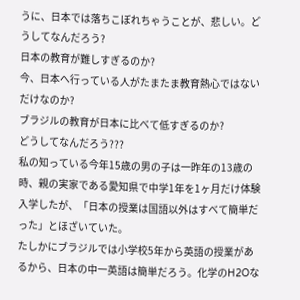うに、日本では落ちこぼれちゃうことが、悲しい。どうしてなんだろう?
日本の教育が難しすぎるのか?
今、日本へ行っている人がたまたま教育熱心ではないだけなのか?
ブラジルの教育が日本に比べて低すぎるのか?
どうしてなんだろう???
私の知っている今年15歳の男の子は一昨年の13歳の時、親の実家である愛知県で中学1年を1ヶ月だけ体験入学したが、「日本の授業は国語以外はすべて簡単だった」とほざいていた。
たしかにブラジルでは小学校5年から英語の授業があるから、日本の中一英語は簡単だろう。化学のH2Oな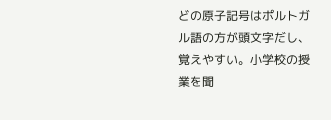どの原子記号はポルトガル語の方が頭文字だし、覚えやすい。小学校の授業を聞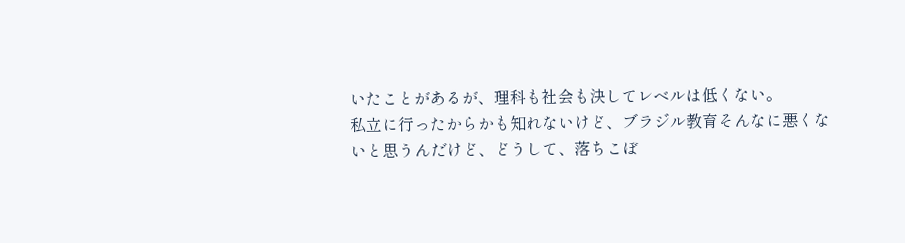いたことがあるが、理科も社会も決してレベルは低くない。
私立に行ったからかも知れないけど、ブラジル教育そんなに悪くないと思うんだけど、どうして、落ちこぼ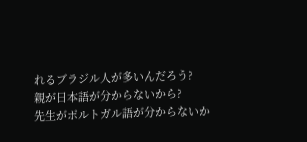れるブラジル人が多いんだろう?
親が日本語が分からないから?
先生がポルトガル語が分からないか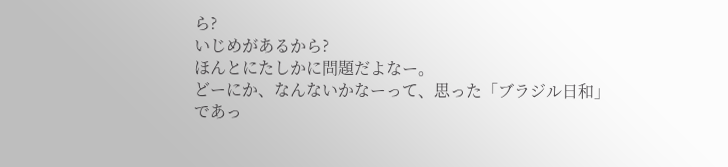ら?
いじめがあるから?
ほんとにたしかに問題だよなー。
どーにか、なんないかなーって、思った「ブラジル日和」
であっ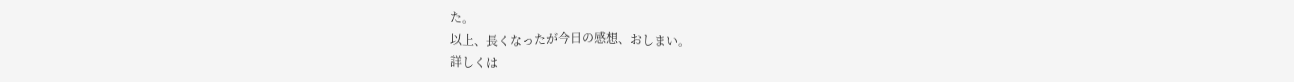た。
以上、長くなったが今日の感想、おしまい。
詳しくは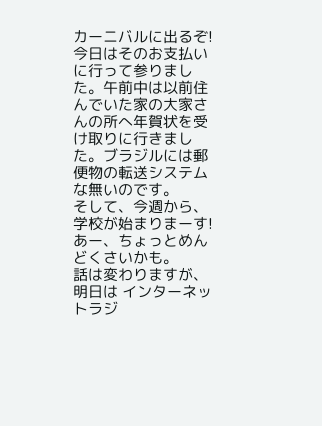カーニバルに出るぞ!
今日はそのお支払いに行って参りました。午前中は以前住んでいた家の大家さんの所へ年賀状を受け取りに行きました。ブラジルには郵便物の転送システムな無いのです。
そして、今週から、学校が始まりまーす!あー、ちょっとめんどくさいかも。
話は変わりますが、明日は インターネットラジ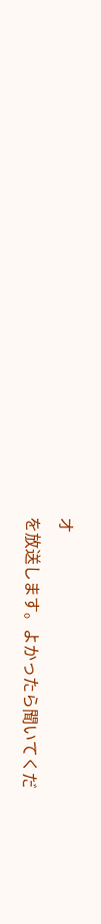オ
を放送します。よかったら聞いてくだ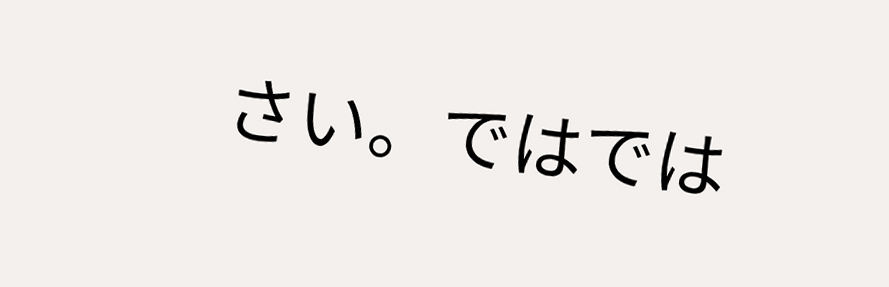さい。ではでは